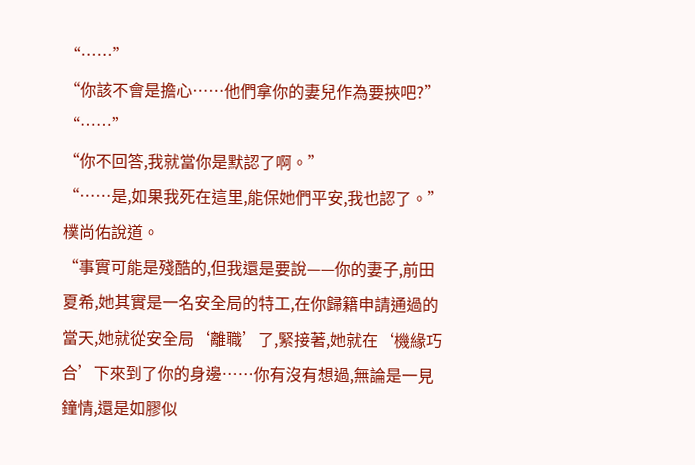“……”
“你該不會是擔心……他們拿你的妻兒作為要挾吧?”
“……”
“你不回答,我就當你是默認了啊。”
“……是,如果我死在這里,能保她們平安,我也認了。”樸尚佑說道。
“事實可能是殘酷的,但我還是要說——你的妻子,前田夏希,她其實是一名安全局的特工,在你歸籍申請通過的當天,她就從安全局‘離職’了,緊接著,她就在‘機緣巧合’下來到了你的身邊……你有沒有想過,無論是一見鐘情,還是如膠似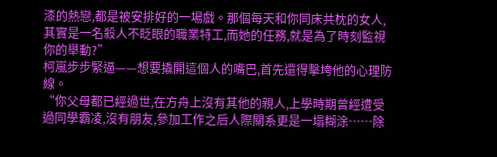漆的熱戀,都是被安排好的一場戲。那個每天和你同床共枕的女人,其實是一名殺人不眨眼的職業特工,而她的任務,就是為了時刻監視你的舉動?”
柯嵐步步緊逼——想要撬開這個人的嘴巴,首先還得擊垮他的心理防線。
“你父母都已經過世,在方舟上沒有其他的親人,上學時期曾經遭受過同學霸凌,沒有朋友,參加工作之后人際關系更是一塌糊涂……除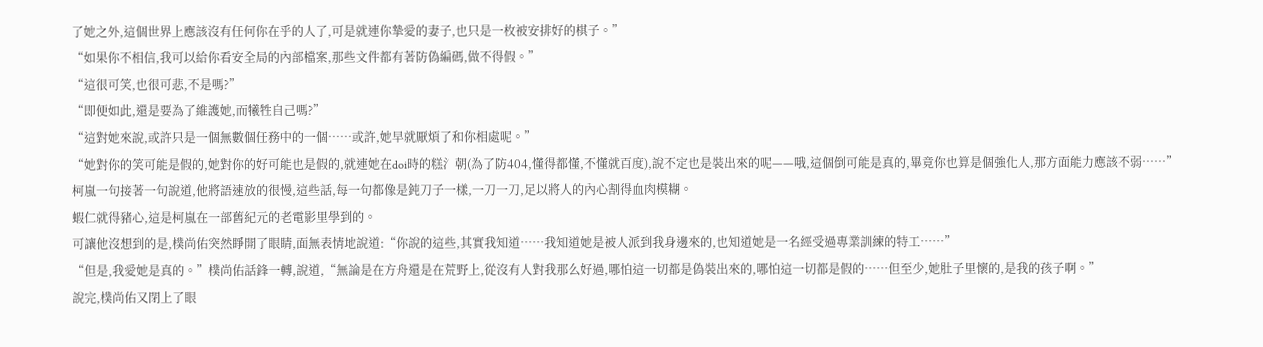了她之外,這個世界上應該沒有任何你在乎的人了,可是就連你摯愛的妻子,也只是一枚被安排好的棋子。”
“如果你不相信,我可以給你看安全局的內部檔案,那些文件都有著防偽編碼,做不得假。”
“這很可笑,也很可悲,不是嗎?”
“即便如此,還是要為了維護她,而犧牲自己嗎?”
“這對她來說,或許只是一個無數個任務中的一個……或許,她早就厭煩了和你相處呢。”
“她對你的笑可能是假的,她對你的好可能也是假的,就連她在doi時的糕氵朝(為了防404,懂得都懂,不懂就百度),說不定也是裝出來的呢——哦,這個倒可能是真的,畢竟你也算是個強化人,那方面能力應該不弱……”
柯嵐一句接著一句說道,他將語速放的很慢,這些話,每一句都像是鈍刀子一樣,一刀一刀,足以將人的內心割得血肉模糊。
蝦仁就得豬心,這是柯嵐在一部舊紀元的老電影里學到的。
可讓他沒想到的是,樸尚佑突然睜開了眼睛,面無表情地說道:“你說的這些,其實我知道……我知道她是被人派到我身邊來的,也知道她是一名經受過專業訓練的特工……”
“但是,我愛她是真的。”樸尚佑話鋒一轉,說道,“無論是在方舟還是在荒野上,從沒有人對我那么好過,哪怕這一切都是偽裝出來的,哪怕這一切都是假的……但至少,她肚子里懷的,是我的孩子啊。”
說完,樸尚佑又閉上了眼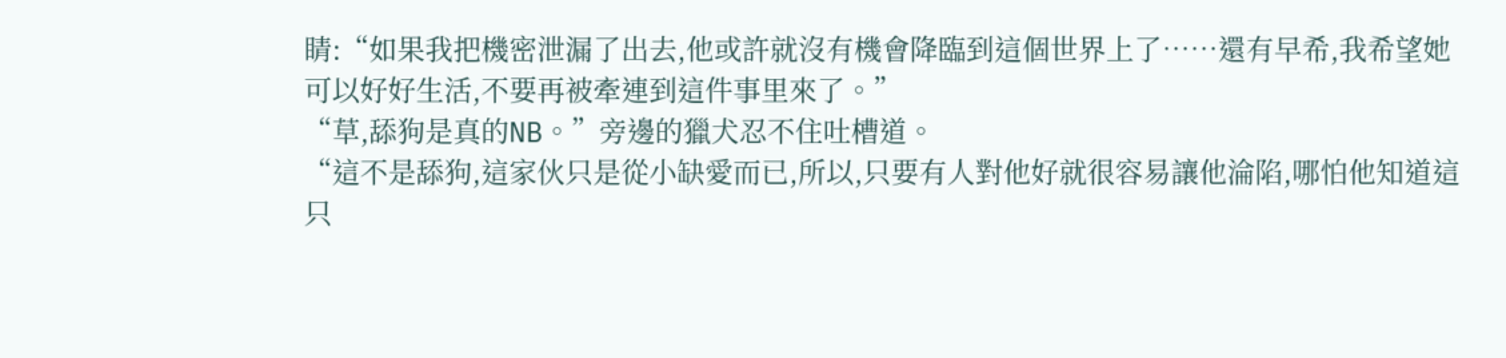睛:“如果我把機密泄漏了出去,他或許就沒有機會降臨到這個世界上了……還有早希,我希望她可以好好生活,不要再被牽連到這件事里來了。”
“草,舔狗是真的NB。”旁邊的獵犬忍不住吐槽道。
“這不是舔狗,這家伙只是從小缺愛而已,所以,只要有人對他好就很容易讓他淪陷,哪怕他知道這只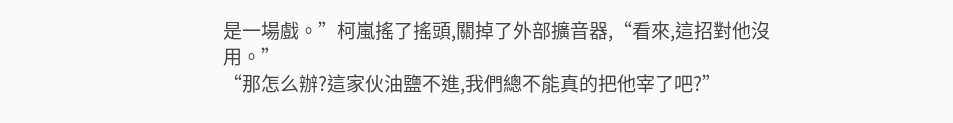是一場戲。”柯嵐搖了搖頭,關掉了外部擴音器,“看來,這招對他沒用。”
“那怎么辦?這家伙油鹽不進,我們總不能真的把他宰了吧?”